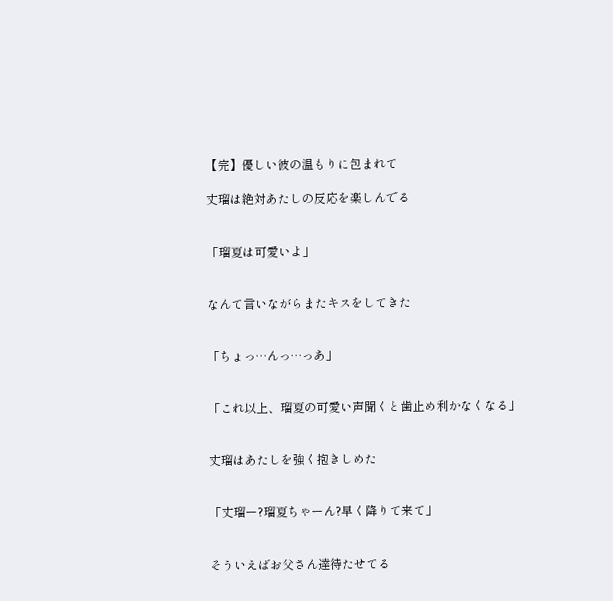【完】優しい彼の温もりに包まれて

丈瑠は絶対あたしの反応を楽しんでる


「瑠夏は可愛いよ」


なんて言いながらまたキスをしてきた


「ちょっ…んっ…っあ」


「これ以上、瑠夏の可愛い声聞くと歯止め利かなくなる」


丈瑠はあたしを強く抱きしめた


「丈瑠ー?瑠夏ちゃーん?早く降りて来て」


そういえばお父さん達待たせてる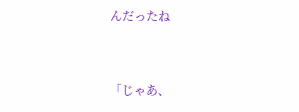んだったね


「じゃあ、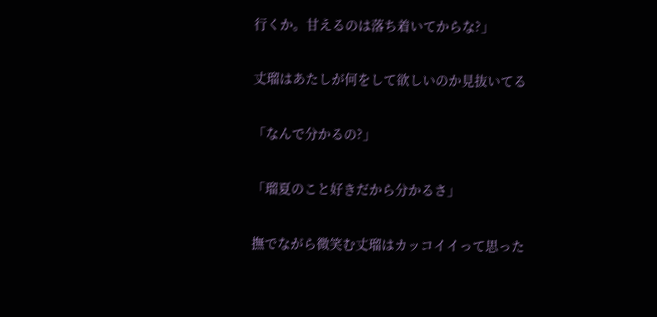行くか。甘えるのは落ち着いてからな?」


丈瑠はあたしが何をして欲しいのか見抜いてる


「なんで分かるの?」


「瑠夏のこと好きだから分かるさ」


撫でながら微笑む丈瑠はカッコイイって思った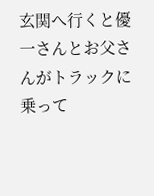玄関へ行くと優一さんとお父さんがトラックに乗って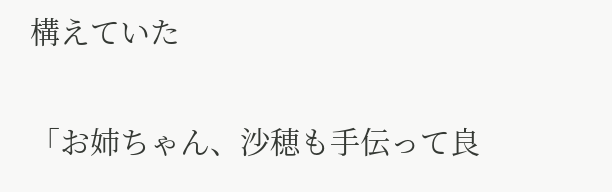構えていた


「お姉ちゃん、沙穂も手伝って良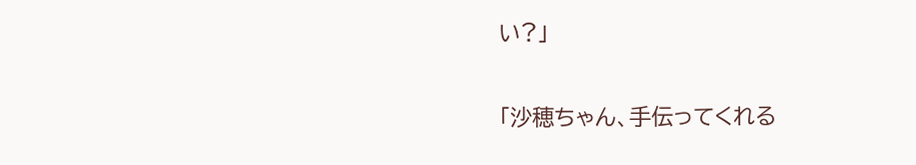い?」


「沙穂ちゃん、手伝ってくれる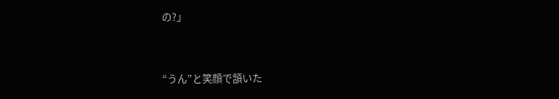の?」


“うん”と笑顔で頷いた